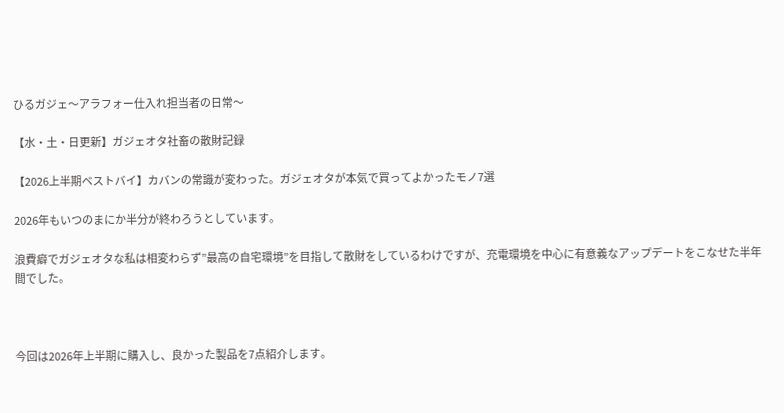ひるガジェ〜アラフォー仕入れ担当者の日常〜

【水・土・日更新】ガジェオタ社畜の散財記録

【2026上半期ベストバイ】カバンの常識が変わった。ガジェオタが本気で買ってよかったモノ7選

2026年もいつのまにか半分が終わろうとしています。

浪費癖でガジェオタな私は相変わらず”最高の自宅環境”を目指して散財をしているわけですが、充電環境を中心に有意義なアップデートをこなせた半年間でした。



今回は2026年上半期に購入し、良かった製品を7点紹介します。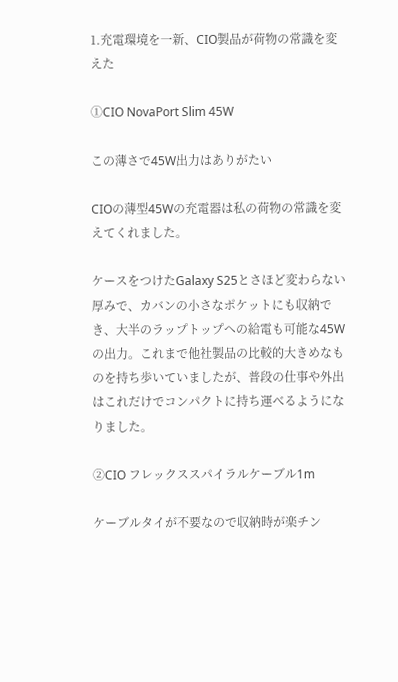1.充電環境を一新、CIO製品が荷物の常識を変えた

①CIO NovaPort Slim 45W

この薄さで45W出力はありがたい

CIOの薄型45Wの充電器は私の荷物の常識を変えてくれました。

ケースをつけたGalaxy S25とさほど変わらない厚みで、カバンの小さなポケットにも収納でき、大半のラップトップへの給電も可能な45Wの出力。これまで他社製品の比較的大きめなものを持ち歩いていましたが、普段の仕事や外出はこれだけでコンパクトに持ち運べるようになりました。

②CIO フレックススパイラルケーブル1m

ケーブルタイが不要なので収納時が楽チン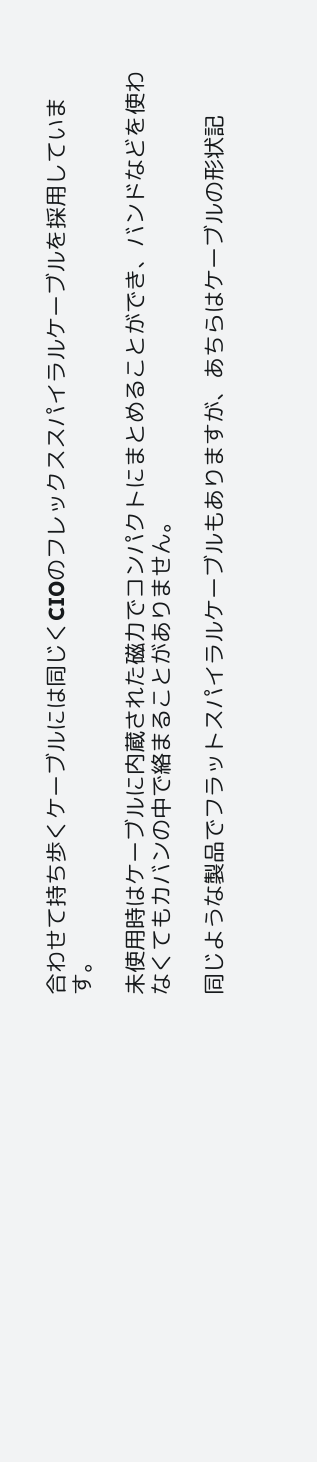合わせて持ち歩くケーブルには同じくCIOのフレックススパイラルケーブルを採用しています。

未使用時はケーブルに内蔵された磁力でコンパクトにまとめることができ、バンドなどを使わなくてもカバンの中で絡まることがありません。

同じような製品でフラットスパイラルケーブルもありますが、あちらはケーブルの形状記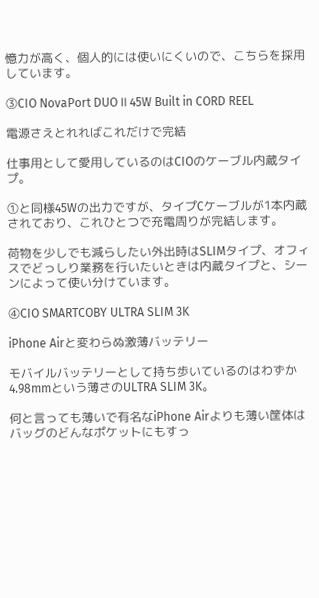憶力が高く、個人的には使いにくいので、こちらを採用しています。

③CIO NovaPort DUO Ⅱ 45W Built in CORD REEL

電源さえとれればこれだけで完結

仕事用として愛用しているのはCIOのケーブル内蔵タイプ。

①と同様45Wの出力ですが、タイプCケーブルが1本内蔵されており、これひとつで充電周りが完結します。

荷物を少しでも減らしたい外出時はSLIMタイプ、オフィスでどっしり業務を行いたいときは内蔵タイプと、シーンによって使い分けています。

④CIO SMARTCOBY ULTRA SLIM 3K

iPhone Airと変わらぬ激薄バッテリー

モバイルバッテリーとして持ち歩いているのはわずか4.98mmという薄さのULTRA SLIM 3K。

何と言っても薄いで有名なiPhone Airよりも薄い筐体はバッグのどんなポケットにもすっ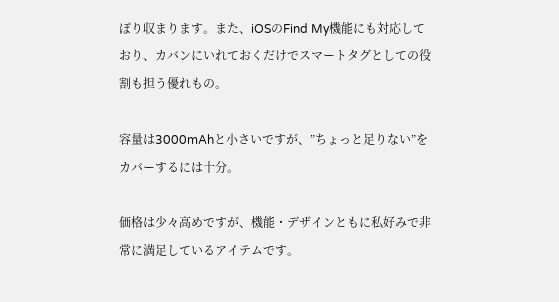ぽり収まります。また、iOSのFind My機能にも対応しており、カバンにいれておくだけでスマートタグとしての役割も担う優れもの。

容量は3000mAhと小さいですが、”ちょっと足りない”をカバーするには十分。

価格は少々高めですが、機能・デザインともに私好みで非常に満足しているアイテムです。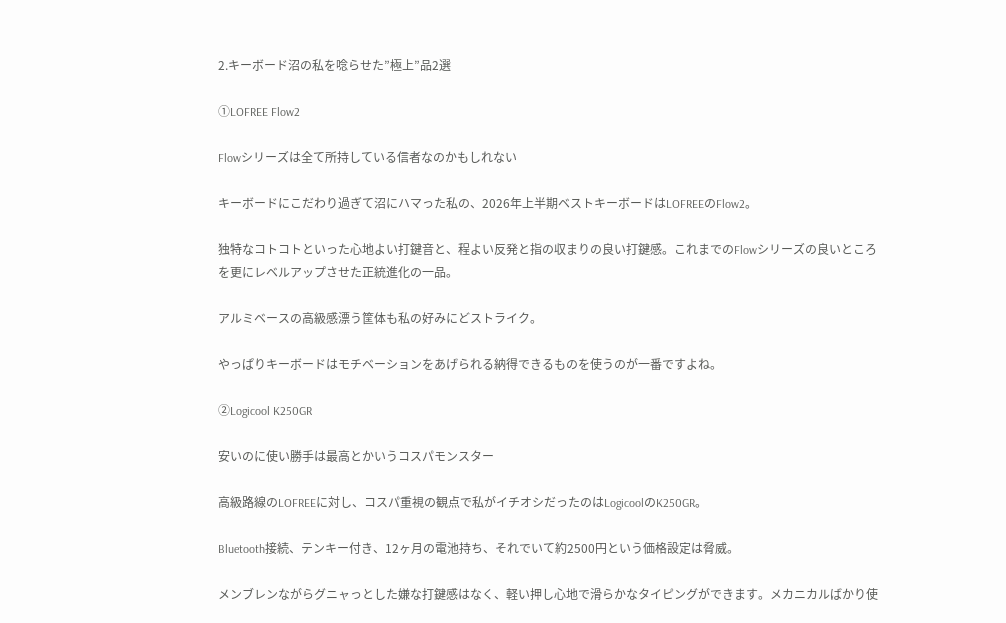2.キーボード沼の私を唸らせた”極上”品2選

①LOFREE Flow2

Flowシリーズは全て所持している信者なのかもしれない

キーボードにこだわり過ぎて沼にハマった私の、2026年上半期ベストキーボードはLOFREEのFlow2。

独特なコトコトといった心地よい打鍵音と、程よい反発と指の収まりの良い打鍵感。これまでのFlowシリーズの良いところを更にレベルアップさせた正統進化の一品。

アルミベースの高級感漂う筐体も私の好みにどストライク。

やっぱりキーボードはモチベーションをあげられる納得できるものを使うのが一番ですよね。

②Logicool K250GR

安いのに使い勝手は最高とかいうコスパモンスター

高級路線のLOFREEに対し、コスパ重視の観点で私がイチオシだったのはLogicoolのK250GR。

Bluetooth接続、テンキー付き、12ヶ月の電池持ち、それでいて約2500円という価格設定は脅威。

メンブレンながらグニャっとした嫌な打鍵感はなく、軽い押し心地で滑らかなタイピングができます。メカニカルばかり使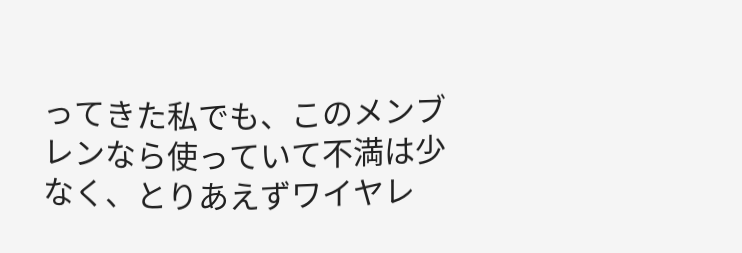ってきた私でも、このメンブレンなら使っていて不満は少なく、とりあえずワイヤレ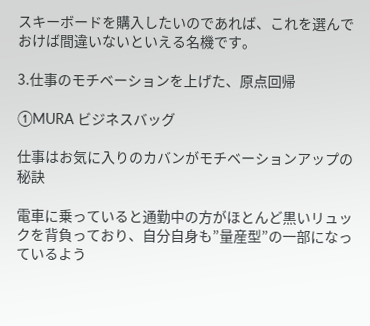スキーボードを購入したいのであれば、これを選んでおけば間違いないといえる名機です。

3.仕事のモチベーションを上げた、原点回帰

①MURA ビジネスバッグ

仕事はお気に入りのカバンがモチベーションアップの秘訣

電車に乗っていると通勤中の方がほとんど黒いリュックを背負っており、自分自身も”量産型”の一部になっているよう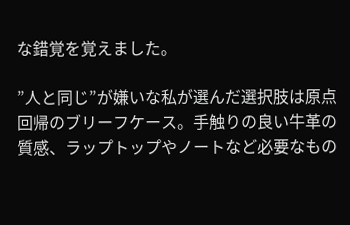な錯覚を覚えました。

”人と同じ”が嫌いな私が選んだ選択肢は原点回帰のブリーフケース。手触りの良い牛革の質感、ラップトップやノートなど必要なもの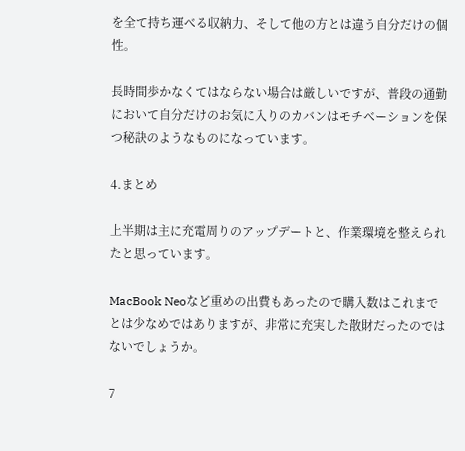を全て持ち運べる収納力、そして他の方とは違う自分だけの個性。

長時間歩かなくてはならない場合は厳しいですが、普段の通勤において自分だけのお気に入りのカバンはモチベーションを保つ秘訣のようなものになっています。

4.まとめ

上半期は主に充電周りのアップデートと、作業環境を整えられたと思っています。

MacBook Neoなど重めの出費もあったので購入数はこれまでとは少なめではありますが、非常に充実した散財だったのではないでしょうか。

7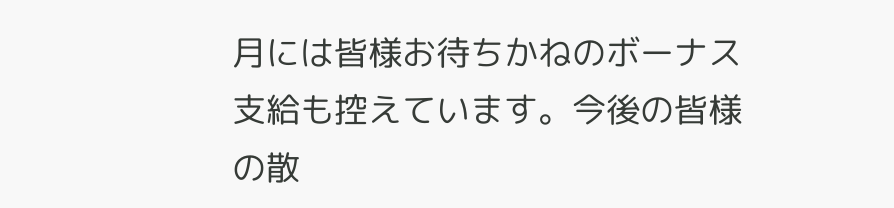月には皆様お待ちかねのボーナス支給も控えています。今後の皆様の散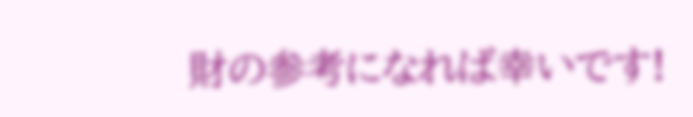財の参考になれば幸いです!